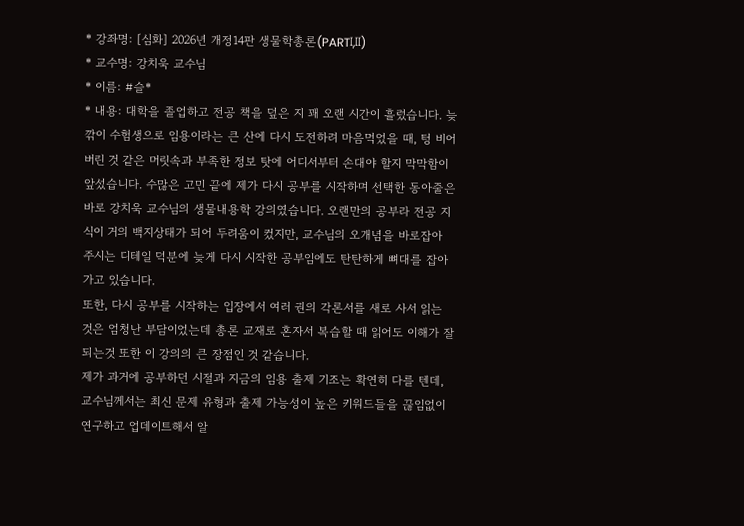* 강좌명: [심화] 2026년 개정14판 생물학총론(PARTⅠ,Ⅱ)
* 교수명: 강치욱 교수님
* 이름: #슬*
* 내용: 대학을 졸업하고 전공 책을 덮은 지 꽤 오랜 시간이 흘렀습니다. 늦깎이 수험생으로 임용이라는 큰 산에 다시 도전하려 마음먹었을 때, 텅 비어버린 것 같은 머릿속과 부족한 정보 탓에 어디서부터 손대야 할지 막막함이 앞섰습니다. 수많은 고민 끝에 제가 다시 공부를 시작하며 선택한 동아줄은 바로 강치욱 교수님의 생물내용학 강의였습니다. 오랜만의 공부라 전공 지식이 거의 백지상태가 되어 두려움이 컸지만, 교수님의 오개념을 바로잡아 주시는 디테일 덕분에 늦게 다시 시작한 공부임에도 탄탄하게 뼈대를 잡아가고 있습니다.
또한, 다시 공부를 시작하는 입장에서 여러 권의 각론서를 새로 사서 읽는 것은 엄청난 부담이었는데 총론 교재로 혼자서 복습할 때 읽어도 이해가 잘 되는것 또한 이 강의의 큰 장점인 것 같습니다.
제가 과거에 공부하던 시절과 지금의 임용 출제 기조는 확연히 다를 텐데, 교수님께서는 최신 문제 유형과 출제 가능성이 높은 키워드들을 끊임없이 연구하고 업데이트해서 알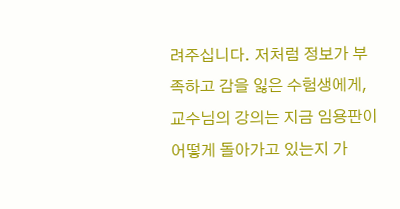려주십니다. 저처럼 정보가 부족하고 감을 잃은 수험생에게, 교수님의 강의는 지금 임용판이 어떻게 돌아가고 있는지 가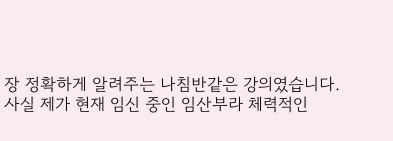장 정확하게 알려주는 나침반같은 강의였습니다.
사실 제가 현재 임신 중인 임산부라 체력적인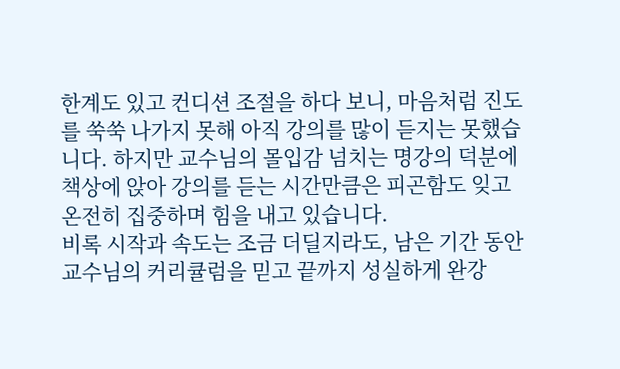한계도 있고 컨디션 조절을 하다 보니, 마음처럼 진도를 쑥쑥 나가지 못해 아직 강의를 많이 듣지는 못했습니다. 하지만 교수님의 몰입감 넘치는 명강의 덕분에 책상에 앉아 강의를 듣는 시간만큼은 피곤함도 잊고 온전히 집중하며 힘을 내고 있습니다.
비록 시작과 속도는 조금 더딜지라도, 남은 기간 동안 교수님의 커리큘럼을 믿고 끝까지 성실하게 완강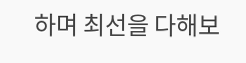하며 최선을 다해보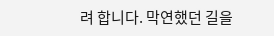려 합니다. 막연했던 길을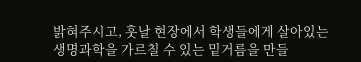밝혀주시고, 훗날 현장에서 학생들에게 살아있는 생명과학을 가르칠 수 있는 밑거름을 만들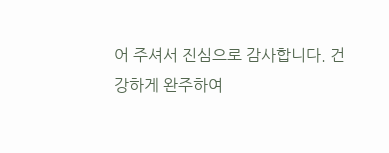어 주셔서 진심으로 감사합니다. 건강하게 완주하여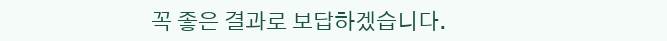꼭 좋은 결과로 보답하겠습니다.